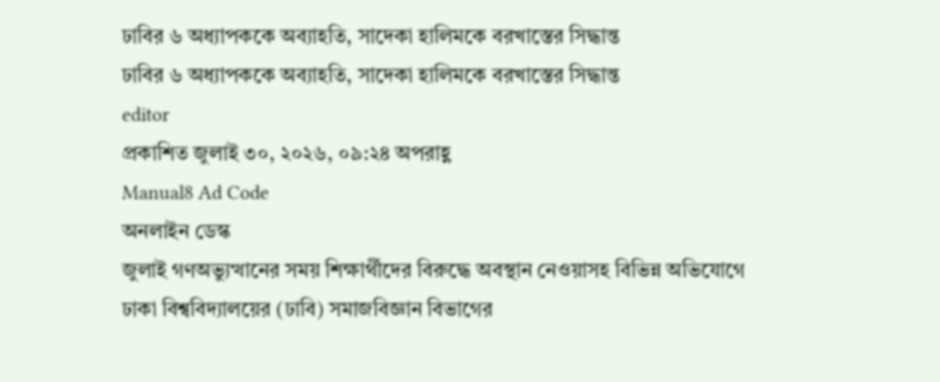ঢাবির ৬ অধ্যাপককে অব্যাহতি, সাদেকা হালিমকে বরখাস্তের সিদ্ধান্ত
ঢাবির ৬ অধ্যাপককে অব্যাহতি, সাদেকা হালিমকে বরখাস্তের সিদ্ধান্ত
editor
প্রকাশিত জুলাই ৩০, ২০২৬, ০৯:২৪ অপরাহ্ণ
Manual8 Ad Code
অনলাইন ডেস্ক
জুলাই গণঅভ্যুত্থানের সময় শিক্ষার্থীদের বিরুদ্ধে অবস্থান নেওয়াসহ বিভিন্ন অভিযোগে ঢাকা বিশ্ববিদ্যালয়ের (ঢাবি) সমাজবিজ্ঞান বিভাগের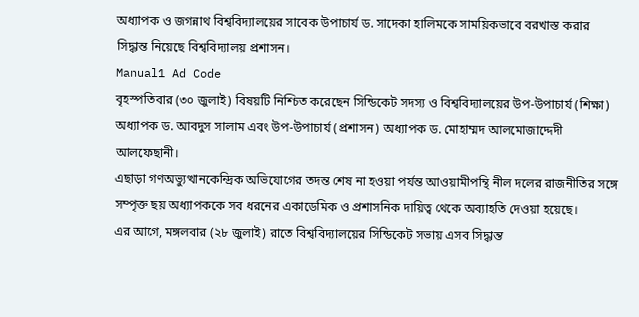অধ্যাপক ও জগন্নাথ বিশ্ববিদ্যালয়ের সাবেক উপাচার্য ড. সাদেকা হালিমকে সাময়িকভাবে বরখাস্ত করার সিদ্ধান্ত নিয়েছে বিশ্ববিদ্যালয় প্রশাসন।
Manual1 Ad Code
বৃহস্পতিবার (৩০ জুলাই) বিষয়টি নিশ্চিত করেছেন সিন্ডিকেট সদস্য ও বিশ্ববিদ্যালয়ের উপ-উপাচার্য (শিক্ষা) অধ্যাপক ড. আবদুস সালাম এবং উপ-উপাচার্য (প্রশাসন) অধ্যাপক ড. মোহাম্মদ আলমোজাদ্দেদী আলফেছানী।
এছাড়া গণঅভ্যুত্থানকেন্দ্রিক অভিযোগের তদন্ত শেষ না হওয়া পর্যন্ত আওয়ামীপন্থি নীল দলের রাজনীতির সঙ্গে সম্পৃক্ত ছয় অধ্যাপককে সব ধরনের একাডেমিক ও প্রশাসনিক দায়িত্ব থেকে অব্যাহতি দেওয়া হয়েছে।
এর আগে, মঙ্গলবার (২৮ জুলাই) রাতে বিশ্ববিদ্যালয়ের সিন্ডিকেট সভায় এসব সিদ্ধান্ত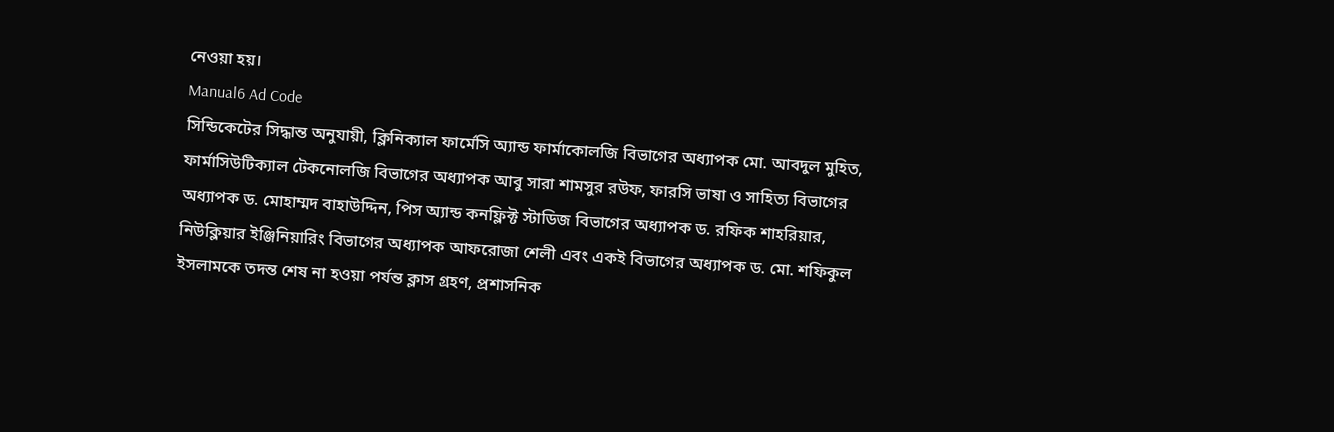নেওয়া হয়।
Manual6 Ad Code
সিন্ডিকেটের সিদ্ধান্ত অনুযায়ী, ক্লিনিক্যাল ফার্মেসি অ্যান্ড ফার্মাকোলজি বিভাগের অধ্যাপক মো. আবদুল মুহিত, ফার্মাসিউটিক্যাল টেকনোলজি বিভাগের অধ্যাপক আবু সারা শামসুর রউফ, ফারসি ভাষা ও সাহিত্য বিভাগের অধ্যাপক ড. মোহাম্মদ বাহাউদ্দিন, পিস অ্যান্ড কনফ্লিক্ট স্টাডিজ বিভাগের অধ্যাপক ড. রফিক শাহরিয়ার, নিউক্লিয়ার ইঞ্জিনিয়ারিং বিভাগের অধ্যাপক আফরোজা শেলী এবং একই বিভাগের অধ্যাপক ড. মো. শফিকুল ইসলামকে তদন্ত শেষ না হওয়া পর্যন্ত ক্লাস গ্রহণ, প্রশাসনিক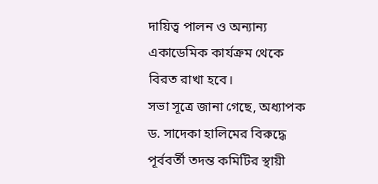দায়িত্ব পালন ও অন্যান্য একাডেমিক কার্যক্রম থেকে বিরত রাখা হবে।
সভা সূত্রে জানা গেছে, অধ্যাপক ড. সাদেকা হালিমের বিরুদ্ধে পূর্ববর্তী তদন্ত কমিটির স্থায়ী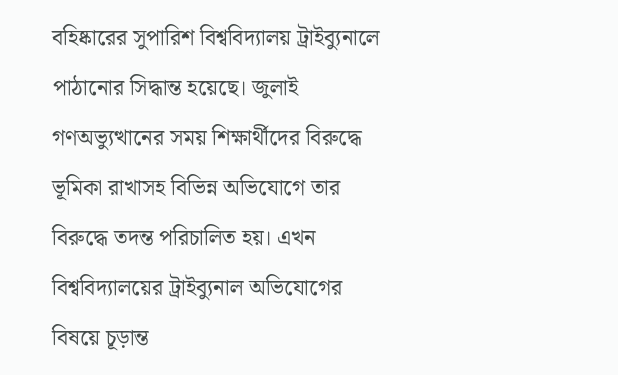বহিষ্কারের সুপারিশ বিশ্ববিদ্যালয় ট্রাইব্যুনালে পাঠানোর সিদ্ধান্ত হয়েছে। জুলাই গণঅভ্যুত্থানের সময় শিক্ষার্থীদের বিরুদ্ধে ভূমিকা রাখাসহ বিভিন্ন অভিযোগে তার বিরুদ্ধে তদন্ত পরিচালিত হয়। এখন বিশ্ববিদ্যালয়ের ট্রাইব্যুনাল অভিযোগের বিষয়ে চূড়ান্ত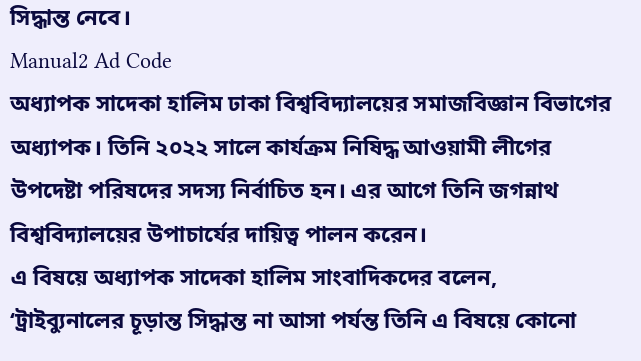সিদ্ধান্ত নেবে।
Manual2 Ad Code
অধ্যাপক সাদেকা হালিম ঢাকা বিশ্ববিদ্যালয়ের সমাজবিজ্ঞান বিভাগের অধ্যাপক। তিনি ২০২২ সালে কার্যক্রম নিষিদ্ধ আওয়ামী লীগের উপদেষ্টা পরিষদের সদস্য নির্বাচিত হন। এর আগে তিনি জগন্নাথ বিশ্ববিদ্যালয়ের উপাচার্যের দায়িত্ব পালন করেন।
এ বিষয়ে অধ্যাপক সাদেকা হালিম সাংবাদিকদের বলেন, ‘ট্রাইব্যুনালের চূড়ান্ত সিদ্ধান্ত না আসা পর্যন্ত তিনি এ বিষয়ে কোনো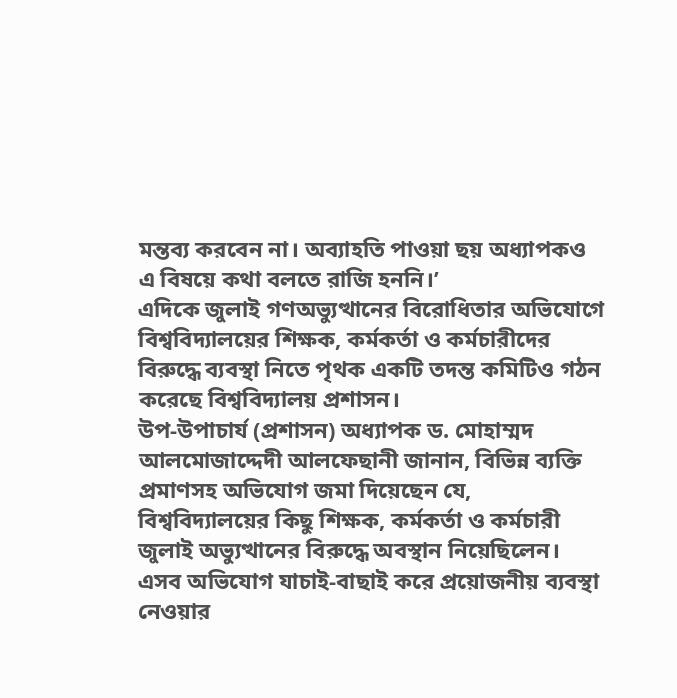মন্তব্য করবেন না। অব্যাহতি পাওয়া ছয় অধ্যাপকও এ বিষয়ে কথা বলতে রাজি হননি।’
এদিকে জুলাই গণঅভ্যুত্থানের বিরোধিতার অভিযোগে বিশ্ববিদ্যালয়ের শিক্ষক, কর্মকর্তা ও কর্মচারীদের বিরুদ্ধে ব্যবস্থা নিতে পৃথক একটি তদন্ত কমিটিও গঠন করেছে বিশ্ববিদ্যালয় প্রশাসন।
উপ-উপাচার্য (প্রশাসন) অধ্যাপক ড. মোহাম্মদ আলমোজাদ্দেদী আলফেছানী জানান, বিভিন্ন ব্যক্তি প্রমাণসহ অভিযোগ জমা দিয়েছেন যে, বিশ্ববিদ্যালয়ের কিছু শিক্ষক, কর্মকর্তা ও কর্মচারী জুলাই অভ্যুত্থানের বিরুদ্ধে অবস্থান নিয়েছিলেন। এসব অভিযোগ যাচাই-বাছাই করে প্রয়োজনীয় ব্যবস্থা নেওয়ার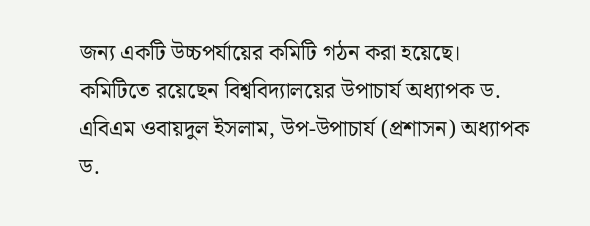জন্য একটি উচ্চপর্যায়ের কমিটি গঠন করা হয়েছে।
কমিটিতে রয়েছেন বিশ্ববিদ্যালয়ের উপাচার্য অধ্যাপক ড. এবিএম ওবায়দুল ইসলাম, উপ-উপাচার্য (প্রশাসন) অধ্যাপক ড.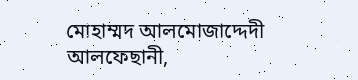মোহাম্মদ আলমোজাদ্দেদী আলফেছানী,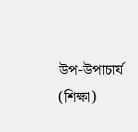উপ-উপাচার্য (শিক্ষা)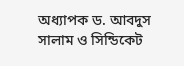অধ্যাপক ড. আবদুস সালাম ও সিন্ডিকেট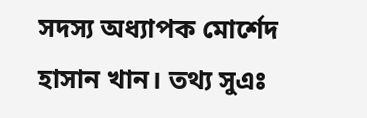সদস্য অধ্যাপক মোর্শেদ হাসান খান। তথ্য সুএঃ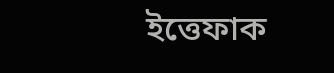ইত্তেফাক